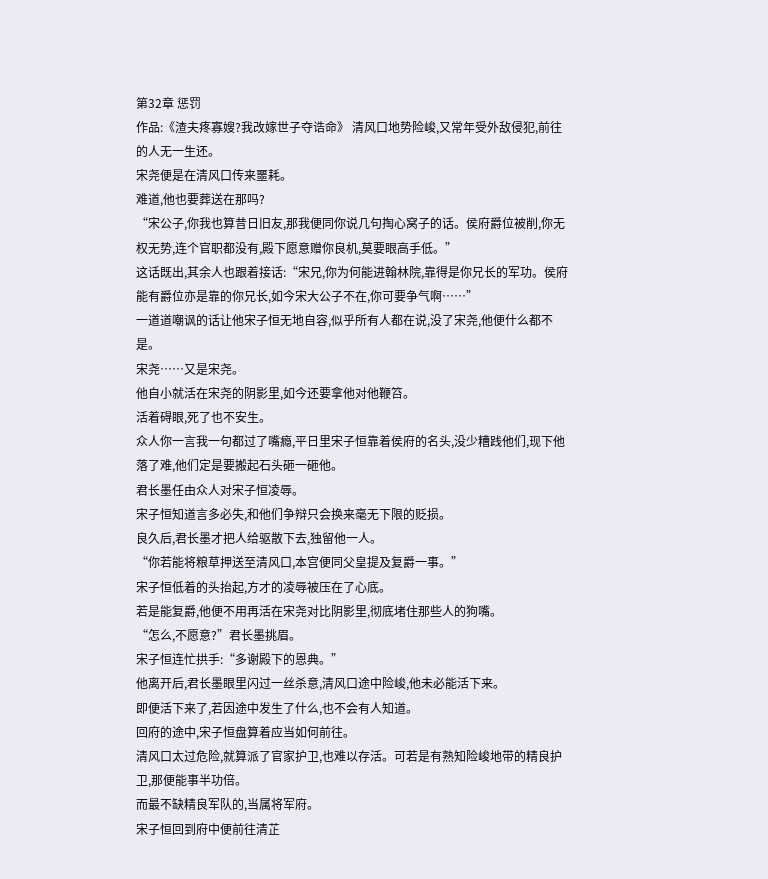第32章 惩罚
作品:《渣夫疼寡嫂?我改嫁世子夺诰命》 清风口地势险峻,又常年受外敌侵犯,前往的人无一生还。
宋尧便是在清风口传来噩耗。
难道,他也要葬送在那吗?
“宋公子,你我也算昔日旧友,那我便同你说几句掏心窝子的话。侯府爵位被削,你无权无势,连个官职都没有,殿下愿意赠你良机,莫要眼高手低。”
这话既出,其余人也跟着接话:“宋兄,你为何能进翰林院,靠得是你兄长的军功。侯府能有爵位亦是靠的你兄长,如今宋大公子不在,你可要争气啊……”
一道道嘲讽的话让他宋子恒无地自容,似乎所有人都在说,没了宋尧,他便什么都不是。
宋尧……又是宋尧。
他自小就活在宋尧的阴影里,如今还要拿他对他鞭笞。
活着碍眼,死了也不安生。
众人你一言我一句都过了嘴瘾,平日里宋子恒靠着侯府的名头,没少糟践他们,现下他落了难,他们定是要搬起石头砸一砸他。
君长墨任由众人对宋子恒凌辱。
宋子恒知道言多必失,和他们争辩只会换来毫无下限的贬损。
良久后,君长墨才把人给驱散下去,独留他一人。
“你若能将粮草押送至清风口,本宫便同父皇提及复爵一事。”
宋子恒低着的头抬起,方才的凌辱被压在了心底。
若是能复爵,他便不用再活在宋尧对比阴影里,彻底堵住那些人的狗嘴。
“怎么,不愿意?”君长墨挑眉。
宋子恒连忙拱手:“多谢殿下的恩典。”
他离开后,君长墨眼里闪过一丝杀意,清风口途中险峻,他未必能活下来。
即便活下来了,若因途中发生了什么,也不会有人知道。
回府的途中,宋子恒盘算着应当如何前往。
清风口太过危险,就算派了官家护卫,也难以存活。可若是有熟知险峻地带的精良护卫,那便能事半功倍。
而最不缺精良军队的,当属将军府。
宋子恒回到府中便前往清芷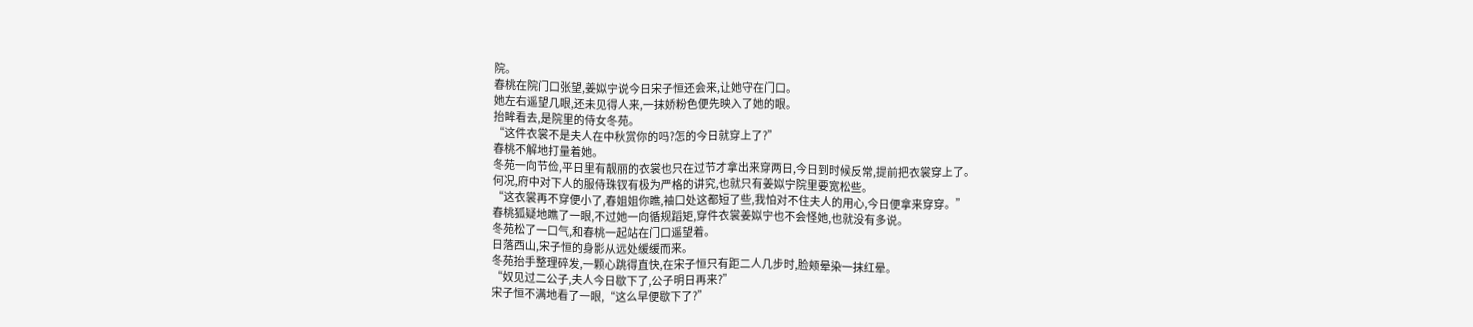院。
春桃在院门口张望,姜姒宁说今日宋子恒还会来,让她守在门口。
她左右遥望几眼,还未见得人来,一抹娇粉色便先映入了她的眼。
抬眸看去,是院里的侍女冬苑。
“这件衣裳不是夫人在中秋赏你的吗?怎的今日就穿上了?”
春桃不解地打量着她。
冬苑一向节俭,平日里有靓丽的衣裳也只在过节才拿出来穿两日,今日到时候反常,提前把衣裳穿上了。
何况,府中对下人的服侍珠钗有极为严格的讲究,也就只有姜姒宁院里要宽松些。
“这衣裳再不穿便小了,春姐姐你瞧,袖口处这都短了些,我怕对不住夫人的用心,今日便拿来穿穿。”
春桃狐疑地瞧了一眼,不过她一向循规蹈矩,穿件衣裳姜姒宁也不会怪她,也就没有多说。
冬苑松了一口气,和春桃一起站在门口遥望着。
日落西山,宋子恒的身影从远处缓缓而来。
冬苑抬手整理碎发,一颗心跳得直快,在宋子恒只有距二人几步时,脸颊晕染一抹红晕。
“奴见过二公子,夫人今日歇下了,公子明日再来?”
宋子恒不满地看了一眼,“这么早便歇下了?”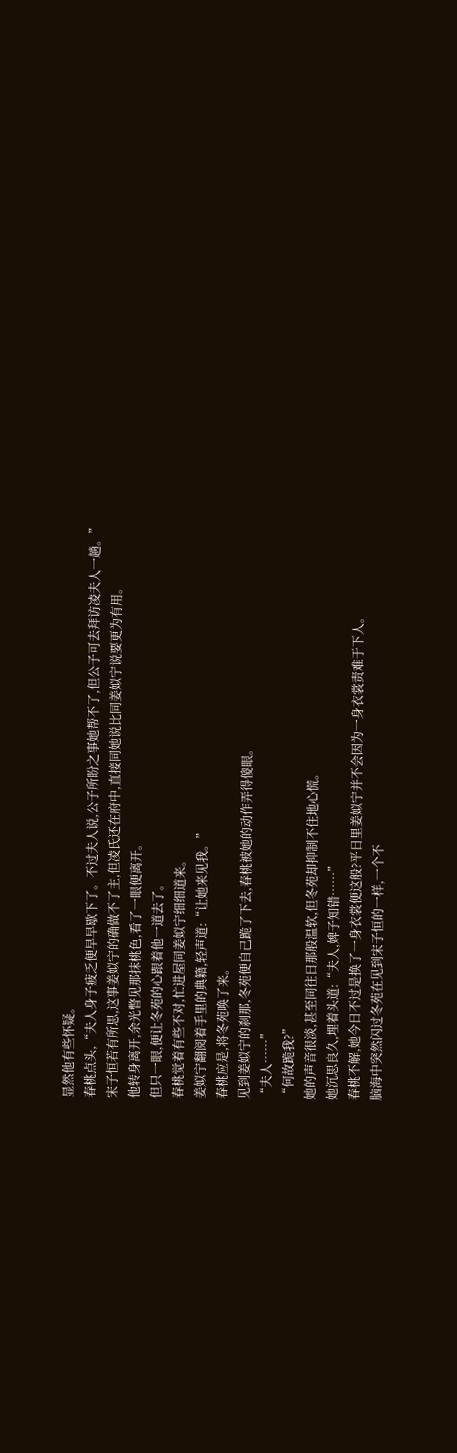显然他有些怀疑。
春桃点头,“夫人身子疲乏便早早歇下了。不过夫人说,公子所盼之事她帮不了,但公子可去拜访凌夫人一趟。”
宋子恒若有所思,这事姜姒宁的确做不了主,但凌氏还在府中,直接同她说比同姜姒宁说要更为有用。
他转身离开,余光瞥见那抹桃色,看了一眼便离开。
但只一眼,便让冬苑的心跟着他一道去了。
春桃觉着有些不对,忙进屋同姜姒宁细细道来。
姜姒宁翻阅着手里的典籍,轻声道:“让她来见我。”
春桃应是,将冬苑唤了来。
见到姜姒宁的刹那,冬苑便自己跪了下去,春桃被她的动作弄得傻眼。
“夫人……”
“何故跪我?”
她的声音很淡,甚至同往日那般温软,但冬苑却抑制不住地心慌。
她沉思良久,埋着头道:“夫人,婢子知错……”
春桃不解,她今日不过是换了一身衣裳便这般?平日里姜姒宁并不会因为一身衣裳责难于下人。
脑海中突然闪过冬苑在见到宋子恒的一样,一个不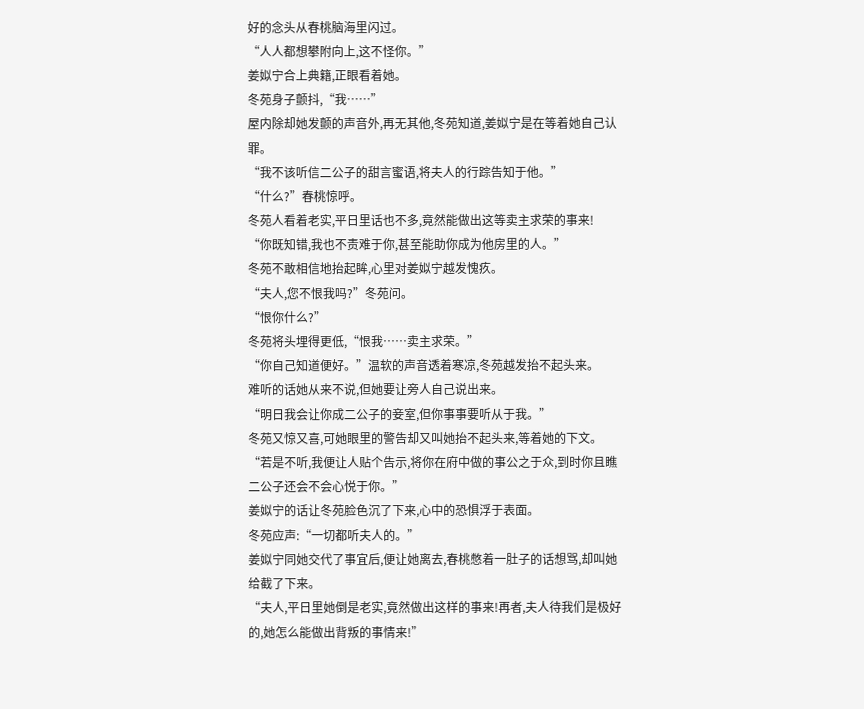好的念头从春桃脑海里闪过。
“人人都想攀附向上,这不怪你。”
姜姒宁合上典籍,正眼看着她。
冬苑身子颤抖,“我……”
屋内除却她发颤的声音外,再无其他,冬苑知道,姜姒宁是在等着她自己认罪。
“我不该听信二公子的甜言蜜语,将夫人的行踪告知于他。”
“什么?”春桃惊呼。
冬苑人看着老实,平日里话也不多,竟然能做出这等卖主求荣的事来!
“你既知错,我也不责难于你,甚至能助你成为他房里的人。”
冬苑不敢相信地抬起眸,心里对姜姒宁越发愧疚。
“夫人,您不恨我吗?”冬苑问。
“恨你什么?”
冬苑将头埋得更低,“恨我……卖主求荣。”
“你自己知道便好。”温软的声音透着寒凉,冬苑越发抬不起头来。
难听的话她从来不说,但她要让旁人自己说出来。
“明日我会让你成二公子的妾室,但你事事要听从于我。”
冬苑又惊又喜,可她眼里的警告却又叫她抬不起头来,等着她的下文。
“若是不听,我便让人贴个告示,将你在府中做的事公之于众,到时你且瞧二公子还会不会心悦于你。”
姜姒宁的话让冬苑脸色沉了下来,心中的恐惧浮于表面。
冬苑应声:“一切都听夫人的。”
姜姒宁同她交代了事宜后,便让她离去,春桃憋着一肚子的话想骂,却叫她给截了下来。
“夫人,平日里她倒是老实,竟然做出这样的事来!再者,夫人待我们是极好的,她怎么能做出背叛的事情来!”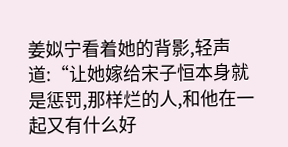姜姒宁看着她的背影,轻声道:“让她嫁给宋子恒本身就是惩罚,那样烂的人,和他在一起又有什么好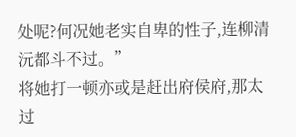处呢?何况她老实自卑的性子,连柳清沅都斗不过。”
将她打一顿亦或是赶出府侯府,那太过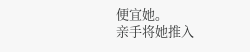便宜她。
亲手将她推入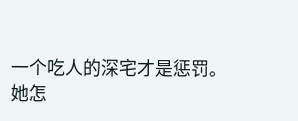一个吃人的深宅才是惩罚。
她怎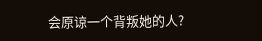会原谅一个背叛她的人?